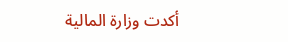أكدت وزارة المالية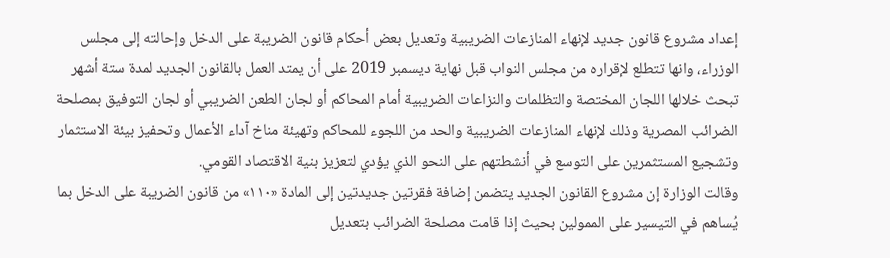إعداد مشروع قانون جديد لإنهاء المنازعات الضريبية وتعديل بعض أحكام قانون الضريبة على الدخل وإحالته إلى مجلس الوزراء، وانها تتطلع لإقراره من مجلس النواب قبل نهاية ديسمبر 2019 على أن يمتد العمل بالقانون الجديد لمدة ستة أشهر تبحث خلالها اللجان المختصة والتظلمات والنزاعات الضريبية أمام المحاكم أو لجان الطعن الضريبي أو لجان التوفيق بمصلحة الضرائب المصرية وذلك لإنهاء المنازعات الضريبية والحد من اللجوء للمحاكم وتهيئة مناخ آداء الأعمال وتحفيز بيئة الاستثمار وتشجيع المستثمرين على التوسع في أنشطتهم على النحو الذي يؤدي لتعزيز بنية الاقتصاد القومي.
وقالت الوزارة إن مشروع القانون الجديد يتضمن إضافة فقرتين جديدتين إلى المادة «١١٠» من قانون الضريبة على الدخل بما يُساهم في التيسير على الممولين بحيث إذا قامت مصلحة الضرائب بتعديل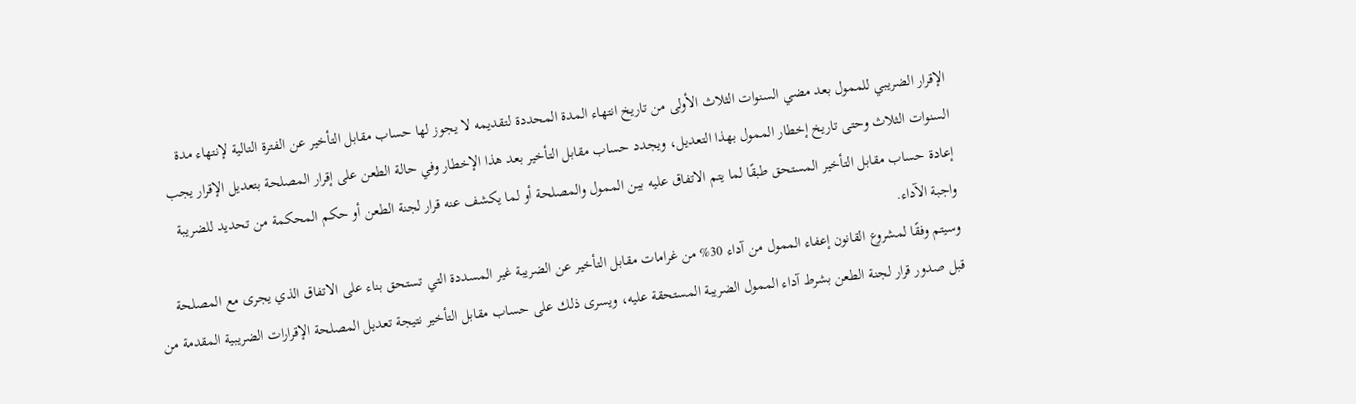الإقرار الضريبي للممول بعد مضي السنوات الثلاث الأولى من تاريخ انتهاء المدة المحددة لتقديمه لا يجوز لها حساب مقابل التأخير عن الفترة التالية لإنتهاء مدة السنوات الثلاث وحتى تاريخ إخطار الممول بهذا التعديل، ويجدد حساب مقابل التأخير بعد هذا الإخطار وفي حالة الطعن على إقرار المصلحة بتعديل الإقرار يجب إعادة حساب مقابل التأخير المستحق طبقًا لما يتم الاتفاق عليه بين الممول والمصلحة أو لما يكشف عنه قرار لجنة الطعن أو حكم المحكمة من تحديد للضريبة واجبة الآداء.
وسيتم وفقًا لمشروع القانون إعفاء الممول من آداء 30% من غرامات مقابل التأخير عن الضريبة غير المسددة التي تستحق بناء على الاتفاق الذي يجرى مع المصلحة قبل صدور قرار لجنة الطعن بشرط آداء الممول الضريبة المستحقة عليه، ويسرى ذلك على حساب مقابل التأخير نتيجة تعديل المصلحة الإقرارات الضريبية المقدمة من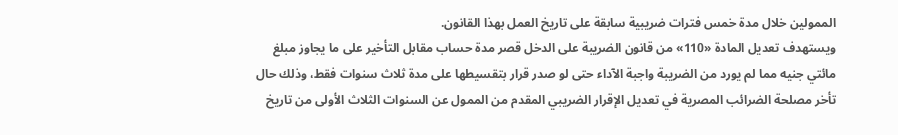الممولين خلال مدة خمس فترات ضريبية سابقة على تاريخ العمل بهذا القانون.
ويستهدف تعديل المادة «110» من قانون الضريبة على الدخل قصر مدة حساب مقابل التأخير على ما يجاوز مبلغ مائتي جنيه مما لم يورد من الضريبة واجبة الآداء حتى لو صدر قرار بتقسيطها على مدة ثلاث سنوات فقط، وذلك حال تأخر مصلحة الضرائب المصرية في تعديل الإقرار الضريبي المقدم من الممول عن السنوات الثلاث الأولى من تاريخ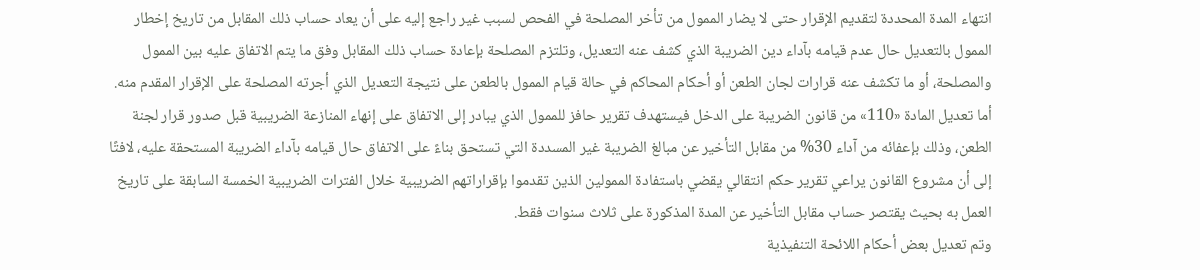انتهاء المدة المحددة لتقديم الإقرار حتى لا يضار الممول من تأخر المصلحة في الفحص لسبب غير راجع إليه على أن يعاد حساب ذلك المقابل من تاريخ إخطار الممول بالتعديل حال عدم قيامه بآداء دين الضريبة الذي كشف عنه التعديل، وتلتزم المصلحة بإعادة حساب ذلك المقابل وفق ما يتم الاتفاق عليه بين الممول والمصلحة، أو ما تكشف عنه قرارات لجان الطعن أو أحكام المحاكم في حالة قيام الممول بالطعن على نتيجة التعديل الذي أجرته المصلحة على الإقرار المقدم منه.
أما تعديل المادة «110» من قانون الضريبة على الدخل فيستهدف تقرير حافز للممول الذي يبادر إلى الاتفاق على إنهاء المنازعة الضريبية قبل صدور قرار لجنة الطعن، وذلك بإعفائه من آداء 30% من مقابل التأخير عن مبالغ الضريبة غير المسددة التي تستحق بناءً على الاتفاق حال قيامه بآداء الضريبة المستحقة عليه، لافتًا إلى أن مشروع القانون يراعي تقرير حكم انتقالي يقضي باستفادة الممولين الذين تقدموا بإقراراتهم الضريبية خلال الفترات الضريبية الخمسة السابقة على تاريخ العمل به بحيث يقتصر حساب مقابل التأخير عن المدة المذكورة على ثلاث سنوات فقط.
وتم تعديل بعض أحكام اللائحة التنفيذية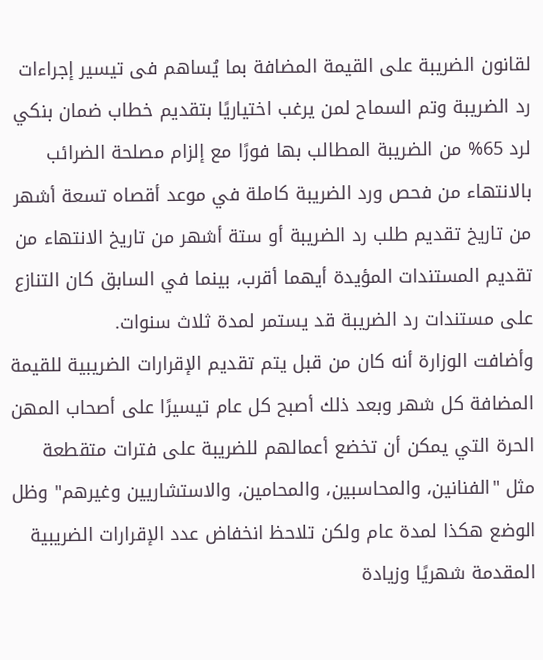لقانون الضريبة على القيمة المضافة بما يُساهم فى تيسير إجراءات رد الضريبة وتم السماح لمن يرغب اختياريًا بتقديم خطاب ضمان بنكي لرد 65% من الضريبة المطالب بها فورًا مع إلزام مصلحة الضرائب بالانتهاء من فحص ورد الضريبة كاملة في موعد أقصاه تسعة أشهر من تاريخ تقديم طلب رد الضريبة أو ستة أشهر من تاريخ الانتهاء من تقديم المستندات المؤيدة أيهما أقرب، بينما في السابق كان التنازع على مستندات رد الضريبة قد يستمر لمدة ثلاث سنوات.
وأضافت الوزارة أنه كان من قبل يتم تقديم الإقرارات الضريبية للقيمة المضافة كل شهر وبعد ذلك أصبح كل عام تيسيرًا على أصحاب المهن الحرة التي يمكن أن تخضع أعمالهم للضريبة على فترات متقطعة مثل "الفنانين، والمحاسبين، والمحامين، والاستشاريين وغيرهم" وظل الوضع هكذا لمدة عام ولكن تلاحظ انخفاض عدد الإقرارات الضريبية المقدمة شهريًا وزيادة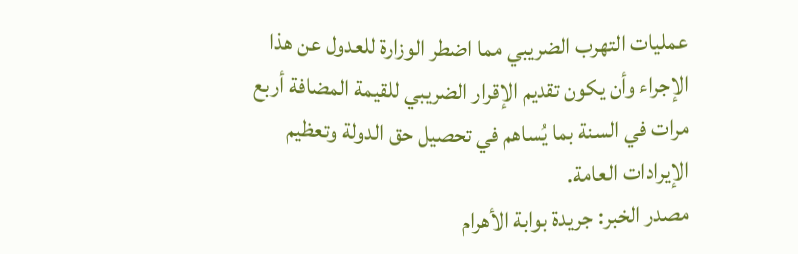عمليات التهرب الضريبي مما اضطر الوزارة للعدول عن هذا الإجراء وأن يكون تقديم الإقرار الضريبي للقيمة المضافة أربع مرات في السنة بما يُساهم في تحصيل حق الدولة وتعظيم الإيرادات العامة.
مصدر الخبر: جريدة بوابة الأهرام